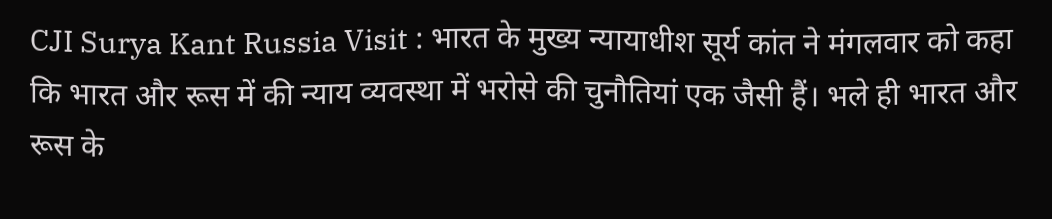CJI Surya Kant Russia Visit : भारत के मुख्य न्यायाधीश सूर्य कांत ने मंगलवार को कहा कि भारत और रूस में की न्याय व्यवस्था में भरोसे की चुनौतियां एक जैसी हैं। भले ही भारत और रूस के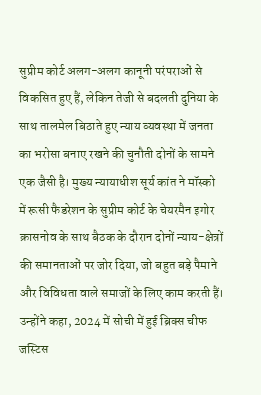सुप्रीम कोर्ट अलग-अलग कानूनी परंपराओं से विकसित हुए हैं, लेकिन तेजी से बदलती दुनिया के साथ तालमेल बिठाते हुए न्याय व्यवस्था में जनता का भरोसा बनाए रखने की चुनौती दोनों के सामने एक जैसी है। मुख्य न्यायाधीश सूर्य कांत ने मॉस्को में रूसी फैडरेशन के सुप्रीम कोर्ट के चेयरमैन इगोर क्रासनोव के साथ बैठक के दौरान दोनों न्याय-क्षेत्रों की समानताओं पर जोर दिया, जो बहुत बड़े पैमाने और विविधता वाले समाजों के लिए काम करती हैं।
उन्होंने कहा, 2024 में सोची में हुई ब्रिक्स चीफ जस्टिस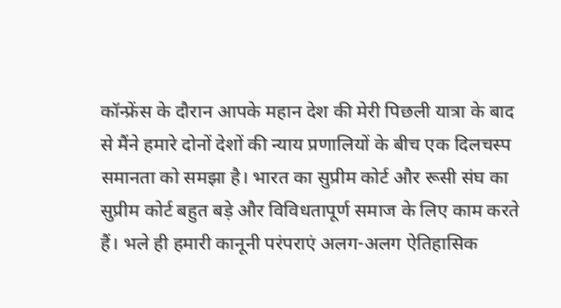कॉन्फ्रेंस के दौरान आपके महान देश की मेरी पिछली यात्रा के बाद से मैंने हमारे दोनों देशों की न्याय प्रणालियों के बीच एक दिलचस्प समानता को समझा है। भारत का सुप्रीम कोर्ट और रूसी संघ का सुप्रीम कोर्ट बहुत बड़े और विविधतापूर्ण समाज के लिए काम करते हैं। भले ही हमारी कानूनी परंपराएं अलग-अलग ऐतिहासिक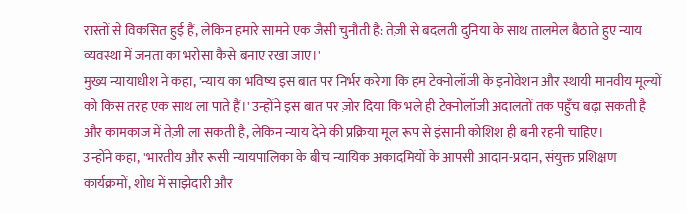रास्तों से विकसित हुई हैं, लेकिन हमारे सामने एक जैसी चुनौती है: तेज़ी से बदलती दुनिया के साथ तालमेल बैठाते हुए न्याय व्यवस्था में जनता का भरोसा कैसे बनाए रखा जाए।'
मुख्य न्यायाधीश ने कहा, 'न्याय का भविष्य इस बात पर निर्भर करेगा कि हम टेक्नोलॉजी के इनोवेशन और स्थायी मानवीय मूल्यों को किस तरह एक साथ ला पाते हैं।' उन्होंने इस बात पर ज़ोर दिया कि भले ही टेक्नोलॉजी अदालतों तक पहुँच बढ़ा सकती है और कामकाज में तेज़ी ला सकती है, लेकिन न्याय देने की प्रक्रिया मूल रूप से इंसानी कोशिश ही बनी रहनी चाहिए।
उन्होंने कहा, 'भारतीय और रूसी न्यायपालिका के बीच न्यायिक अकादमियों के आपसी आदान-प्रदान, संयुक्त प्रशिक्षण कार्यक्रमों, शोध में साझेदारी और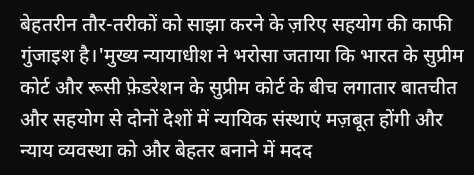बेहतरीन तौर-तरीकों को साझा करने के ज़रिए सहयोग की काफी गुंजाइश है।'मुख्य न्यायाधीश ने भरोसा जताया कि भारत के सुप्रीम कोर्ट और रूसी फ़ेडरेशन के सुप्रीम कोर्ट के बीच लगातार बातचीत और सहयोग से दोनों देशों में न्यायिक संस्थाएं मज़बूत होंगी और न्याय व्यवस्था को और बेहतर बनाने में मदद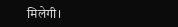मिलेगी।